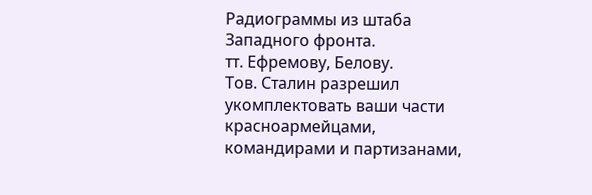Радиограммы из штаба Западного фронта.
тт. Ефремову, Белову.
Тов. Сталин разрешил укомплектовать ваши части красноармейцами, командирами и партизанами,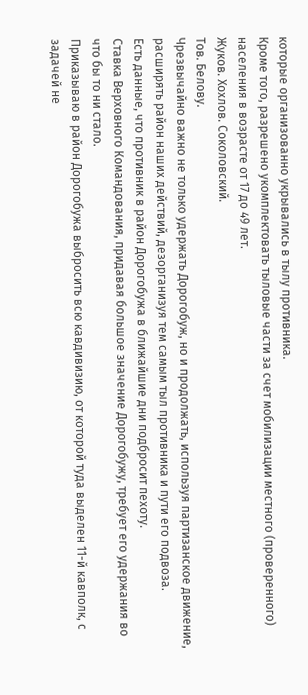которые организованно укрывались в тылу противника.
Кроме того, разрешено укомплектовать тыловые части за счет мобилизации местного (проверенного) населения в возрасте от 17 до 49 лет.
Жуков. Хохлов. Соколовский.
Тов. Белову.
Чрезвычайно важно не только удержать Дорогобуж, но и продолжать, используя партизанское движение, расширять район наших действий, дезорганизуя тем самым тыл противника и пути его подвоза.
Есть данные, что противник в район Дорогобужа в ближайшие дни подбросит пехоту.
Ставка Верховного Командования, придавая большое значение Дорогобужу, требует его удержания во что бы то ни стало.
Приказываю в район Дорогобужа выбросить всю кавдивизию, от которой туда выделен 11-й кавполк, с задачей не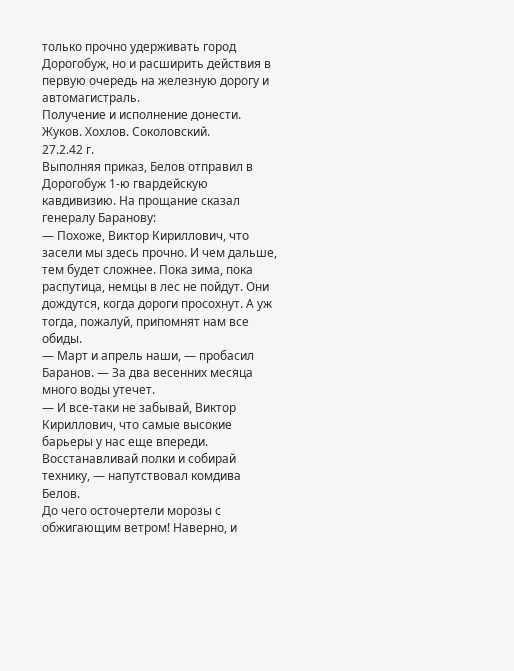только прочно удерживать город Дорогобуж, но и расширить действия в первую очередь на железную дорогу и автомагистраль.
Получение и исполнение донести.
Жуков. Хохлов. Соколовский.
27.2.42 г.
Выполняя приказ, Белов отправил в Дорогобуж 1-ю гвардейскую кавдивизию. На прощание сказал генералу Баранову:
— Похоже, Виктор Кириллович, что засели мы здесь прочно. И чем дальше, тем будет сложнее. Пока зима, пока распутица, немцы в лес не пойдут. Они дождутся, когда дороги просохнут. А уж тогда, пожалуй, припомнят нам все обиды.
— Март и апрель наши, — пробасил Баранов. — За два весенних месяца много воды утечет.
— И все-таки не забывай, Виктор Кириллович, что самые высокие барьеры у нас еще впереди. Восстанавливай полки и собирай технику, — напутствовал комдива Белов.
До чего осточертели морозы с обжигающим ветром! Наверно, и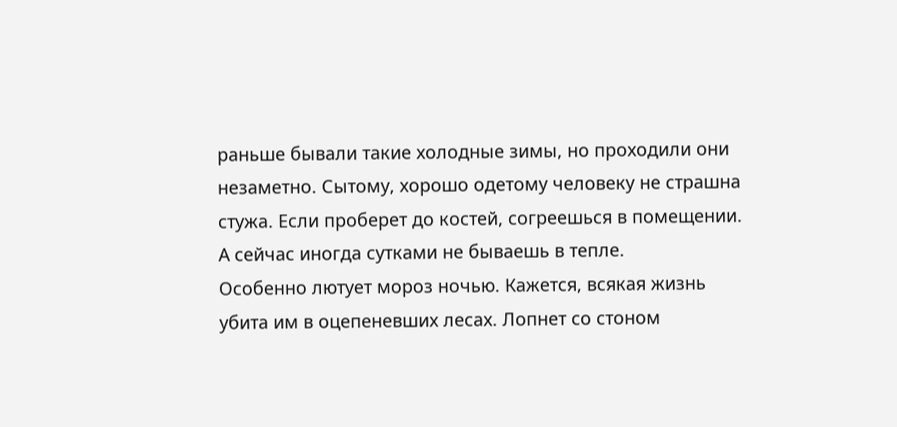раньше бывали такие холодные зимы, но проходили они незаметно. Сытому, хорошо одетому человеку не страшна стужа. Если проберет до костей, согреешься в помещении. А сейчас иногда сутками не бываешь в тепле.
Особенно лютует мороз ночью. Кажется, всякая жизнь убита им в оцепеневших лесах. Лопнет со стоном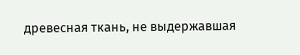древесная ткань, не выдержавшая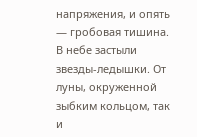напряжения, и опять — гробовая тишина. В небе застыли звезды-ледышки. От луны, окруженной зыбким кольцом, так и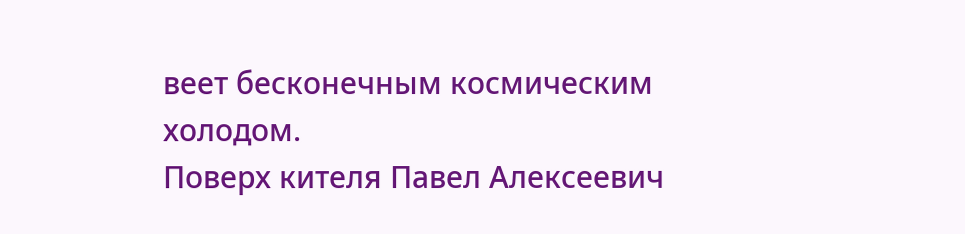веет бесконечным космическим холодом.
Поверх кителя Павел Алексеевич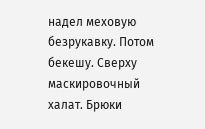надел меховую безрукавку. Потом бекешу. Сверху маскировочный халат. Брюки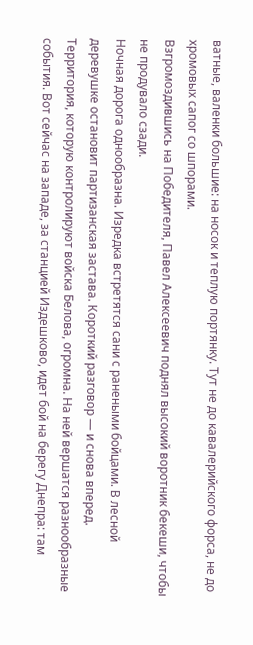ватные, валенки большие: на носок и теплую портянку. Тут не до кавалерийского форса, не до хромовых сапог со шпорами.
Взгромоздившись на Победителя, Павел Алексеевич поднял высокий воротник бекеши, чтобы не продувало сзади.
Ночная дорога однообразна. Изредка встретятся сани с ранеными бойцами. В лесной деревушке остановит партизанская застава. Короткий разговор — и снова вперед.
Территория, которую контролируют войска Белова, огромна. На ней вершатся разнообразные события. Вот сейчас на западе, за станцией Издешково, идет бой на берегу Днепра: там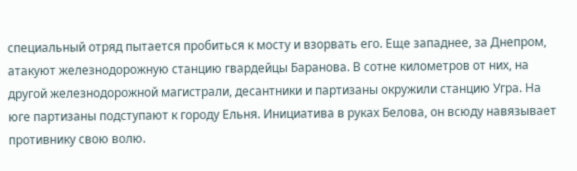специальный отряд пытается пробиться к мосту и взорвать его. Еще западнее, за Днепром, атакуют железнодорожную станцию гвардейцы Баранова. В сотне километров от них, на другой железнодорожной магистрали, десантники и партизаны окружили станцию Угра. На юге партизаны подступают к городу Ельня. Инициатива в руках Белова, он всюду навязывает противнику свою волю.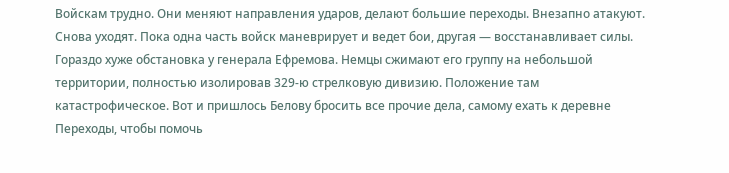Войскам трудно. Они меняют направления ударов, делают большие переходы. Внезапно атакуют. Снова уходят. Пока одна часть войск маневрирует и ведет бои, другая — восстанавливает силы.
Гораздо хуже обстановка у генерала Ефремова. Немцы сжимают его группу на небольшой территории, полностью изолировав 329-ю стрелковую дивизию. Положение там катастрофическое. Вот и пришлось Белову бросить все прочие дела, самому ехать к деревне Переходы, чтобы помочь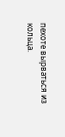пехоте вырваться из кольца.